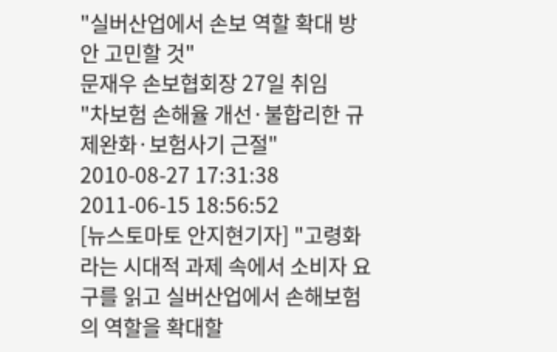"실버산업에서 손보 역할 확대 방안 고민할 것"
문재우 손보협회장 27일 취임
"차보험 손해율 개선·불합리한 규제완화·보험사기 근절"
2010-08-27 17:31:38 2011-06-15 18:56:52
[뉴스토마토 안지현기자] "고령화라는 시대적 과제 속에서 소비자 요구를 읽고 실버산업에서 손해보험의 역할을 확대할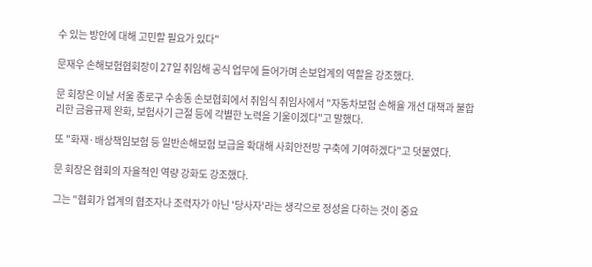수 있는 방안에 대해 고민할 필요가 있다"

문재우 손해보험협회장이 27일 취임해 공식 업무에 들어가며 손보업계의 역할을 강조했다.

문 회장은 이날 서울 종로구 수송동 손보협회에서 취임식 취임사에서 "자동차보험 손해율 개선 대책과 불합리한 금융규제 완화, 보험사기 근절 등에 각별한 노력을 기울이겠다"고 말했다.

또 "화재·배상책임보험 등 일반손해보험 보급을 확대해 사회안전망 구축에 기여하겠다"고 덧붙였다.

문 회장은 협회의 자율적인 역량 강화도 강조했다.

그는 "협회가 업계의 협조자나 조력자가 아닌 '당사자'라는 생각으로 정성을 다하는 것이 중요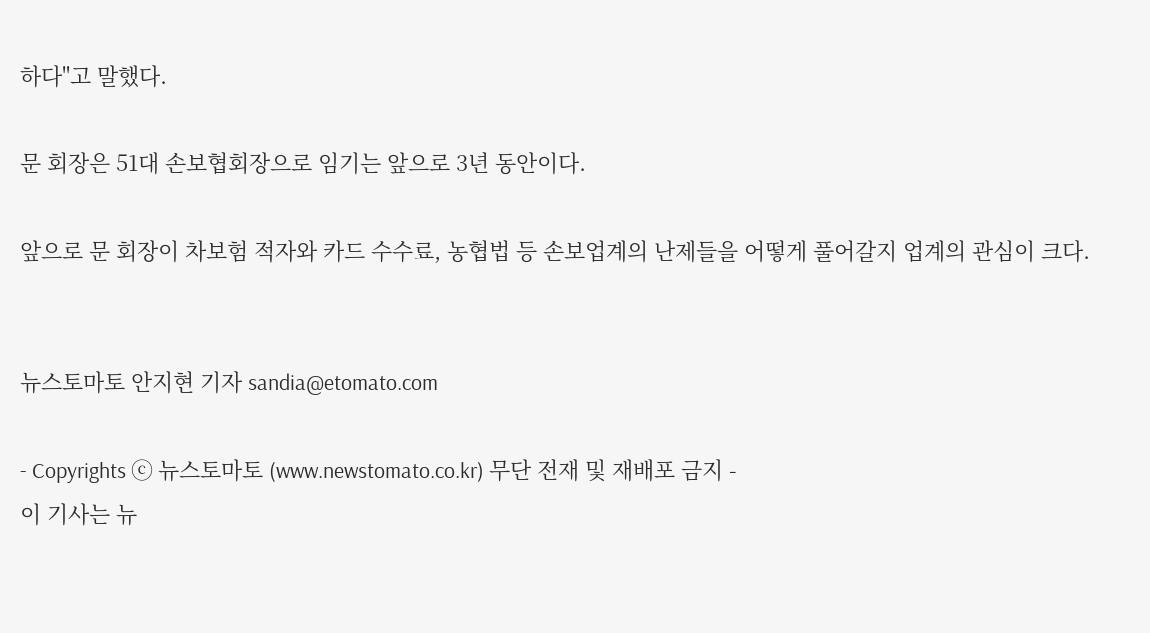하다"고 말했다.

문 회장은 51대 손보협회장으로 임기는 앞으로 3년 동안이다.

앞으로 문 회장이 차보험 적자와 카드 수수료, 농협법 등 손보업계의 난제들을 어떻게 풀어갈지 업계의 관심이 크다.


뉴스토마토 안지현 기자 sandia@etomato.com

- Copyrights ⓒ 뉴스토마토 (www.newstomato.co.kr) 무단 전재 및 재배포 금지 -
이 기사는 뉴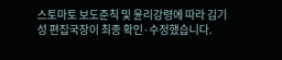스토마토 보도준칙 및 윤리강령에 따라 김기성 편집국장이 최종 확인·수정했습니다.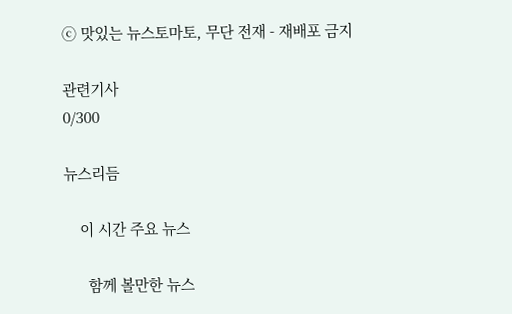ⓒ 맛있는 뉴스토마토, 무단 전재 - 재배포 금지

관련기사
0/300

뉴스리듬

    이 시간 주요 뉴스

      함께 볼만한 뉴스